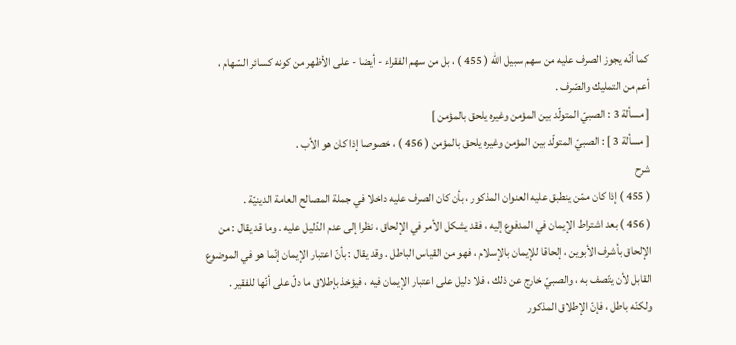كما أنّه يجوز الصرف عليه من سهم سبيل اللّه ( 455 ) ، بل من سهم الفقراء - أيضا - على الأظهر من كونه كسائر السّهام ، أعم من التمليك والصّرف .
[ مسألة 3 : الصبيّ المتولّد بين المؤمن وغيره يلحق بالمؤمن ]
[ مسألة 3 ] : الصبيّ المتولّد بين المؤمن وغيره يلحق بالمؤمن ( 456 ) ، خصوصا إذا كان هو الأب .
شرح
( 455 ) إذا كان ممّن ينطبق عليه العنوان المذكور ، بأن كان الصرف عليه داخلا في جملة المصالح العامة الدينيّة .
( 456 ) بعد اشتراط الإيمان في المدفوع إليه ، فقد يشكل الأمر في الإلحاق ، نظرا إلى عدم الدّليل عليه . وما قد يقال : من الإلحاق بأشرف الأبوين ، إلحاقا للإيمان بالإسلام ، فهو من القياس الباطل . وقد يقال : بأنّ اعتبار الإيمان إنّما هو في الموضوع القابل لأن يتّصف به ، والصبيّ خارج عن ذلك ، فلا دليل على اعتبار الإيمان فيه ، فيؤخذ بإطلاق ما دلّ على أنّها للفقير . ولكنّه باطل ، فإنّ الإطلاق المذكور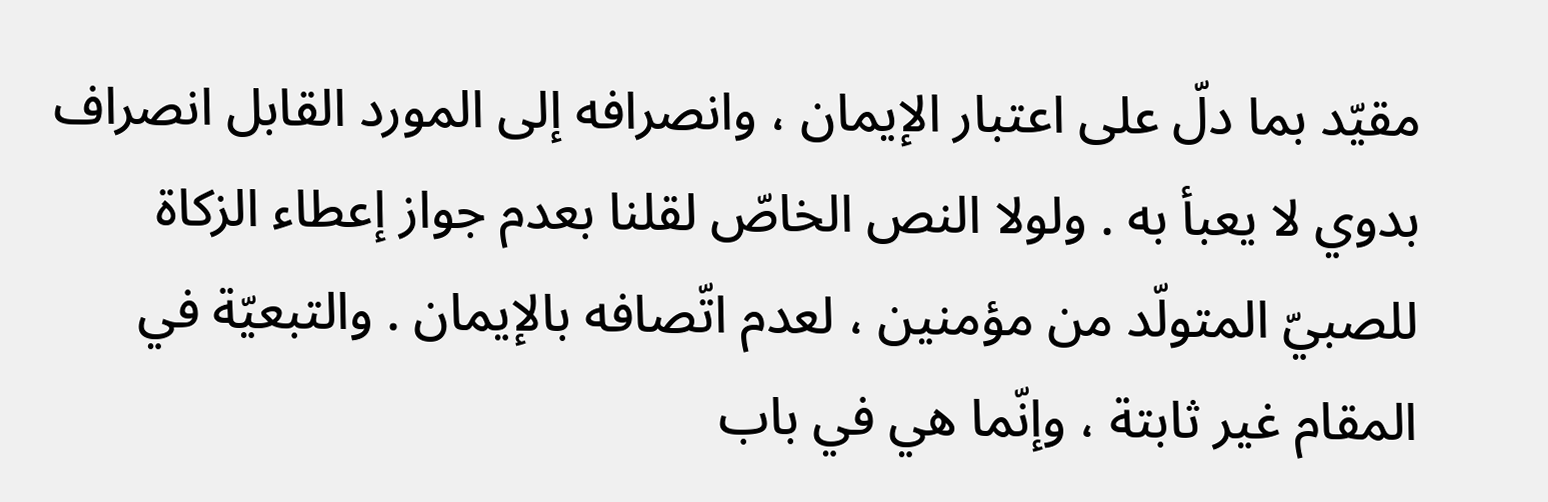مقيّد بما دلّ على اعتبار الإيمان ، وانصرافه إلى المورد القابل انصراف بدوي لا يعبأ به . ولولا النص الخاصّ لقلنا بعدم جواز إعطاء الزكاة للصبيّ المتولّد من مؤمنين ، لعدم اتّصافه بالإيمان . والتبعيّة في المقام غير ثابتة ، وإنّما هي في باب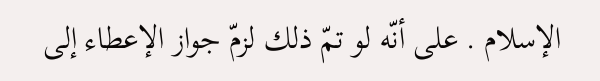الإسلام . على أنّه لو تمّ ذلك لزمّ جواز الإعطاء إلى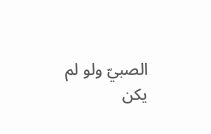الصبيّ ولو لم يكن